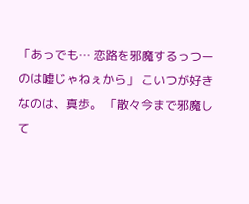「あっでも… 恋路を邪魔するっつーのは嘘じゃねぇから」 こいつが好きなのは、真歩。 「散々今まで邪魔して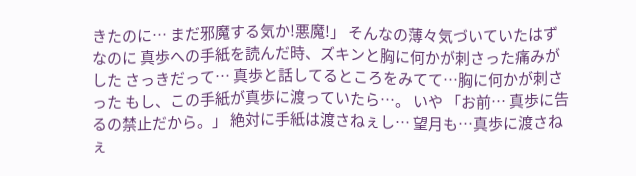きたのに… まだ邪魔する気か!悪魔!」 そんなの薄々気づいていたはずなのに 真歩への手紙を読んだ時、ズキンと胸に何かが刺さった痛みがした さっきだって… 真歩と話してるところをみてて…胸に何かが刺さった もし、この手紙が真歩に渡っていたら…。 いや 「お前… 真歩に告るの禁止だから。」 絶対に手紙は渡さねぇし… 望月も…真歩に渡さねぇ